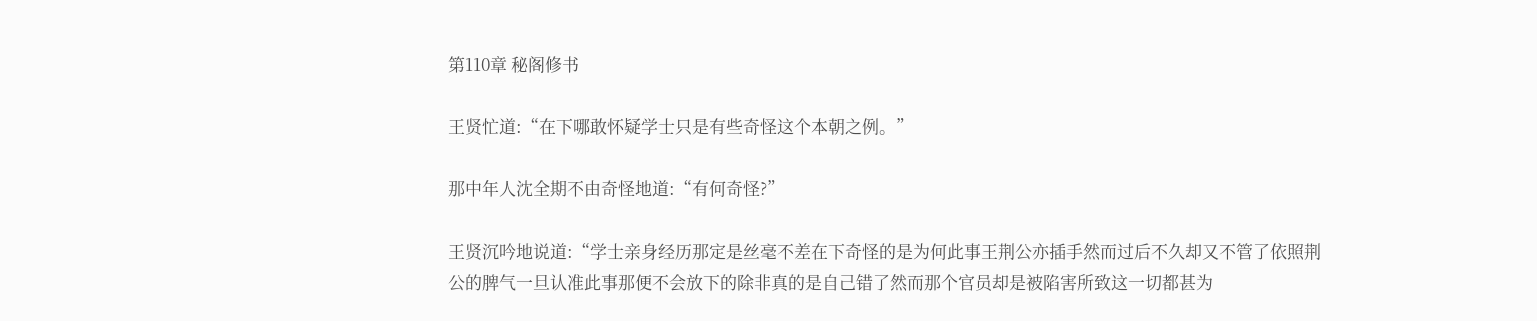第110章 秘阁修书

王贤忙道:“在下哪敢怀疑学士只是有些奇怪这个本朝之例。”

那中年人沈全期不由奇怪地道:“有何奇怪?”

王贤沉吟地说道:“学士亲身经历那定是丝毫不差在下奇怪的是为何此事王荆公亦插手然而过后不久却又不管了依照荆公的脾气一旦认准此事那便不会放下的除非真的是自己错了然而那个官员却是被陷害所致这一切都甚为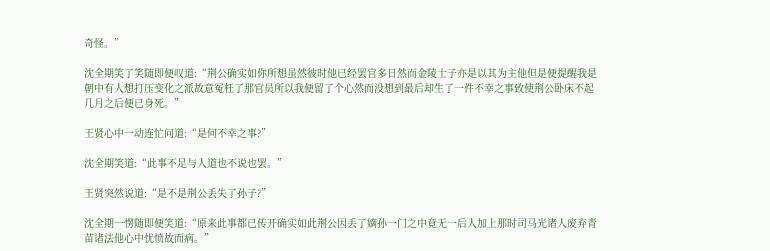奇怪。”

沈全期笑了笑随即便叹道:“荆公确实如你所想虽然彼时他已经罢官多日然而金陵士子亦是以其为主他但是便提醒我是朝中有人想打压变化之派故意冤枉了那官员所以我便留了个心然而没想到最后却生了一件不幸之事致使荆公卧床不起几月之后便已身死。”

王贤心中一动连忙问道:“是何不幸之事?”

沈全期笑道:“此事不足与人道也不说也罢。”

王贤突然说道:“是不是荆公丢失了孙子?”

沈全期一愣随即便笑道:“原来此事都已传开确实如此荆公因丢了嫡孙一门之中竟无一后人加上那时司马光诸人废弃青苗诸法他心中忧愤故而病。”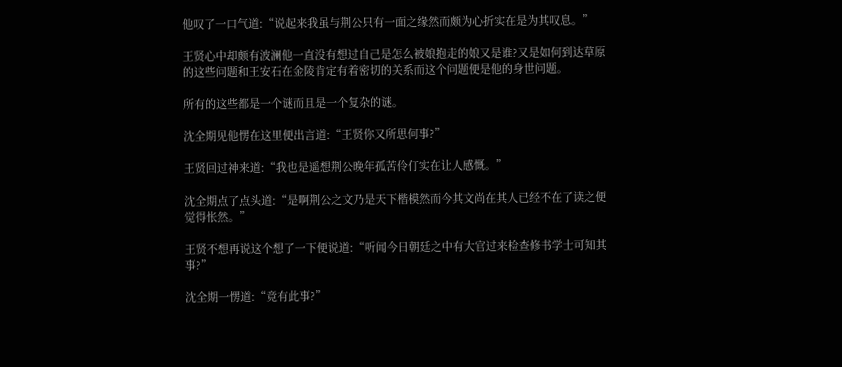他叹了一口气道:“说起来我虽与荆公只有一面之缘然而颇为心折实在是为其叹息。”

王贤心中却颇有波澜他一直没有想过自己是怎么被娘抱走的娘又是谁?又是如何到达草原的这些问题和王安石在金陵肯定有着密切的关系而这个问题便是他的身世问题。

所有的这些都是一个谜而且是一个复杂的谜。

沈全期见他愣在这里便出言道:“王贤你又所思何事?”

王贤回过神来道:“我也是遥想荆公晚年孤苦伶仃实在让人感慨。”

沈全期点了点头道:“是啊荆公之文乃是天下楷模然而今其文尚在其人已经不在了读之便觉得怅然。”

王贤不想再说这个想了一下便说道:“听闻今日朝廷之中有大官过来检查修书学士可知其事?”

沈全期一愣道:“竟有此事?”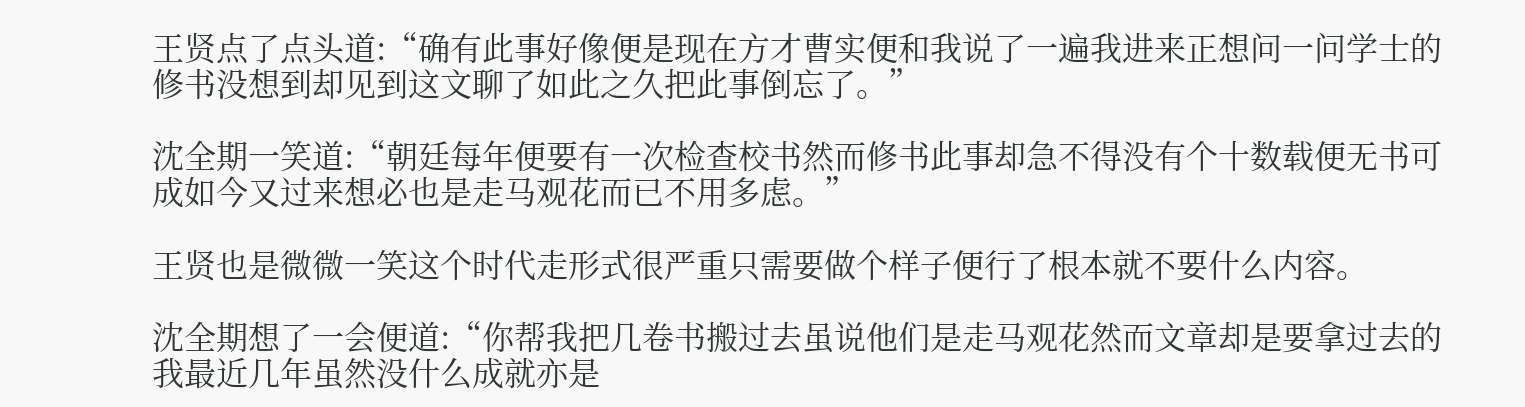王贤点了点头道:“确有此事好像便是现在方才曹实便和我说了一遍我进来正想问一问学士的修书没想到却见到这文聊了如此之久把此事倒忘了。”

沈全期一笑道:“朝廷每年便要有一次检查校书然而修书此事却急不得没有个十数载便无书可成如今又过来想必也是走马观花而已不用多虑。”

王贤也是微微一笑这个时代走形式很严重只需要做个样子便行了根本就不要什么内容。

沈全期想了一会便道:“你帮我把几卷书搬过去虽说他们是走马观花然而文章却是要拿过去的我最近几年虽然没什么成就亦是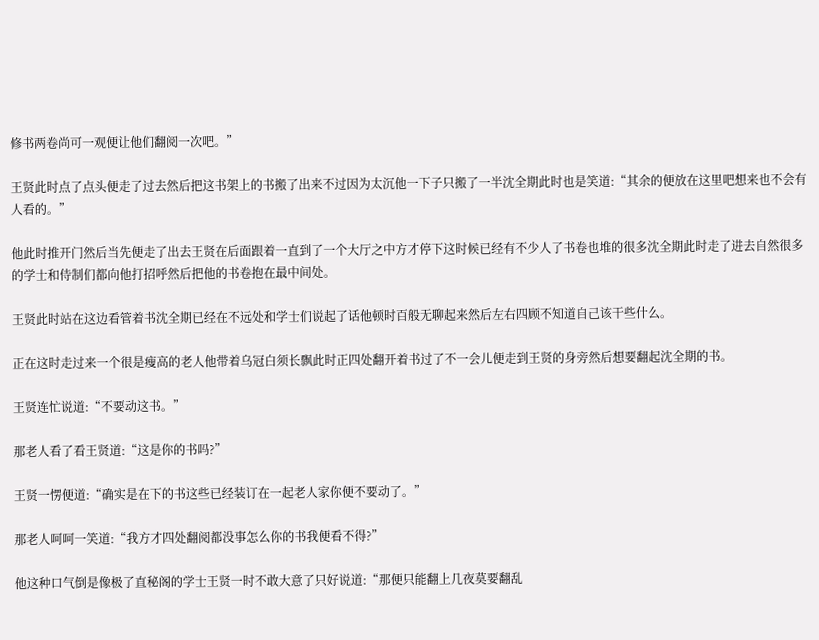修书两卷尚可一观便让他们翻阅一次吧。”

王贤此时点了点头便走了过去然后把这书架上的书搬了出来不过因为太沉他一下子只搬了一半沈全期此时也是笑道:“其余的便放在这里吧想来也不会有人看的。”

他此时推开门然后当先便走了出去王贤在后面跟着一直到了一个大厅之中方才停下这时候已经有不少人了书卷也堆的很多沈全期此时走了进去自然很多的学士和侍制们都向他打招呼然后把他的书卷抱在最中间处。

王贤此时站在这边看管着书沈全期已经在不远处和学士们说起了话他顿时百般无聊起来然后左右四顾不知道自己该干些什么。

正在这时走过来一个很是瘦高的老人他带着乌冠白须长飘此时正四处翻开着书过了不一会儿便走到王贤的身旁然后想要翻起沈全期的书。

王贤连忙说道:“不要动这书。”

那老人看了看王贤道:“这是你的书吗?”

王贤一愣便道:“确实是在下的书这些已经装订在一起老人家你便不要动了。”

那老人呵呵一笑道:“我方才四处翻阅都没事怎么你的书我便看不得?”

他这种口气倒是像极了直秘阁的学士王贤一时不敢大意了只好说道:“那便只能翻上几夜莫要翻乱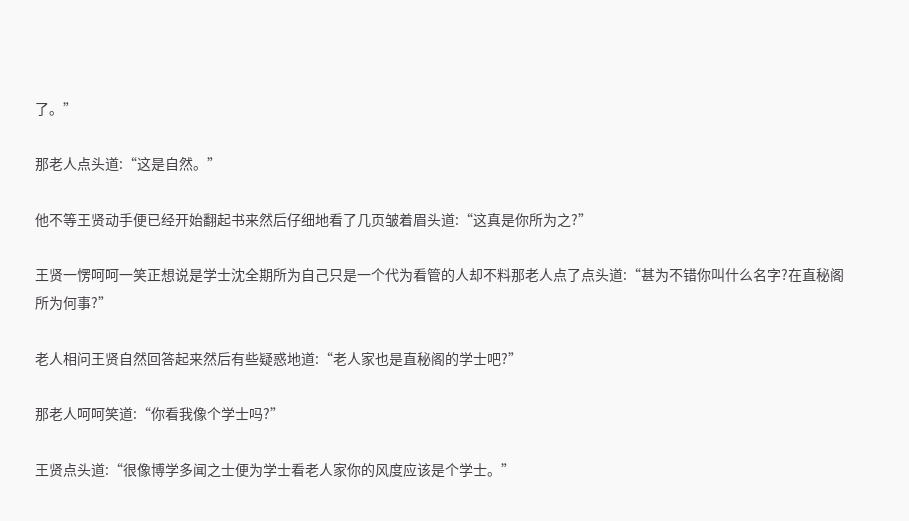了。”

那老人点头道:“这是自然。”

他不等王贤动手便已经开始翻起书来然后仔细地看了几页皱着眉头道:“这真是你所为之?”

王贤一愣呵呵一笑正想说是学士沈全期所为自己只是一个代为看管的人却不料那老人点了点头道:“甚为不错你叫什么名字?在直秘阁所为何事?”

老人相问王贤自然回答起来然后有些疑惑地道:“老人家也是直秘阁的学士吧?”

那老人呵呵笑道:“你看我像个学士吗?”

王贤点头道:“很像博学多闻之士便为学士看老人家你的风度应该是个学士。”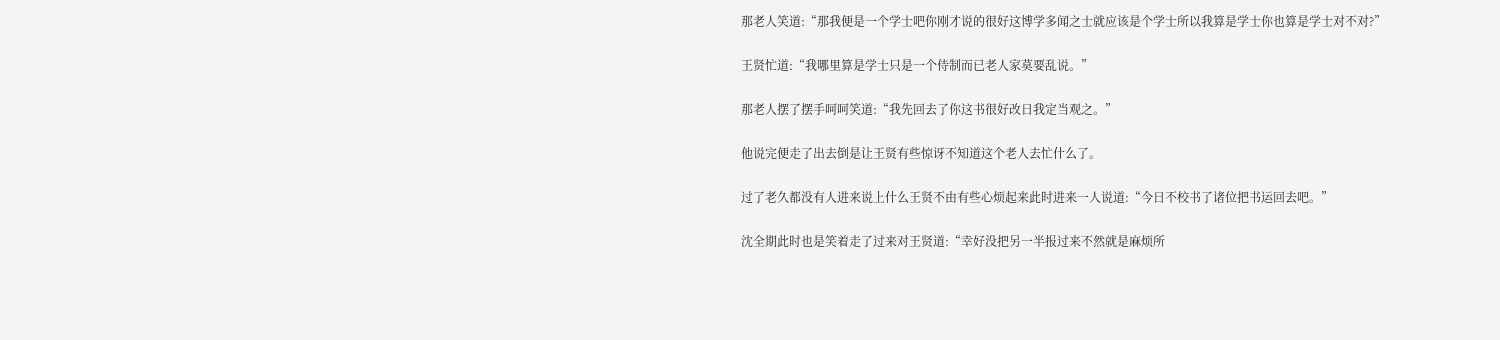那老人笑道:“那我便是一个学士吧你刚才说的很好这博学多闻之士就应该是个学士所以我算是学士你也算是学士对不对?”

王贤忙道:“我哪里算是学士只是一个侍制而已老人家莫要乱说。”

那老人摆了摆手呵呵笑道:“我先回去了你这书很好改日我定当观之。”

他说完便走了出去倒是让王贤有些惊讶不知道这个老人去忙什么了。

过了老久都没有人进来说上什么王贤不由有些心烦起来此时进来一人说道:“今日不校书了诸位把书运回去吧。”

沈全期此时也是笑着走了过来对王贤道:“幸好没把另一半报过来不然就是麻烦所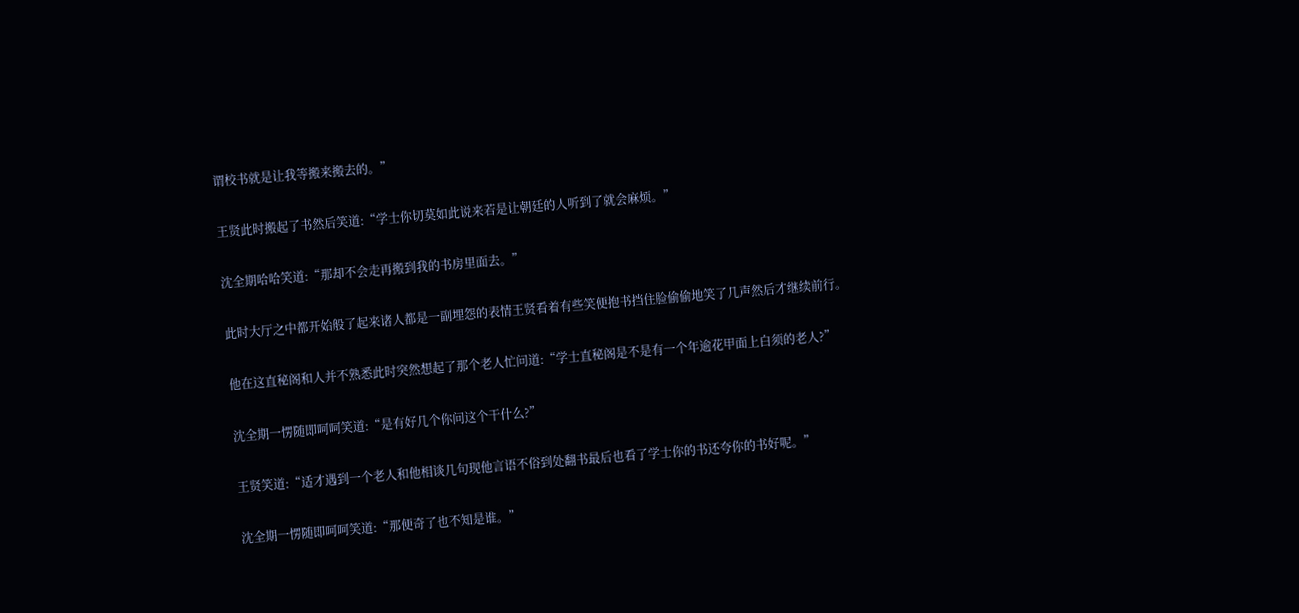谓校书就是让我等搬来搬去的。”

王贤此时搬起了书然后笑道:“学士你切莫如此说来若是让朝廷的人听到了就会麻烦。”

沈全期哈哈笑道:“那却不会走再搬到我的书房里面去。”

此时大厅之中都开始般了起来诸人都是一副埋怨的表情王贤看着有些笑便抱书挡住脸偷偷地笑了几声然后才继续前行。

他在这直秘阁和人并不熟悉此时突然想起了那个老人忙问道:“学士直秘阁是不是有一个年逾花甲面上白须的老人?”

沈全期一愣随即呵呵笑道:“是有好几个你问这个干什么?”

王贤笑道:“适才遇到一个老人和他相谈几句现他言语不俗到处翻书最后也看了学士你的书还夸你的书好呢。”

沈全期一愣随即呵呵笑道:“那便奇了也不知是谁。”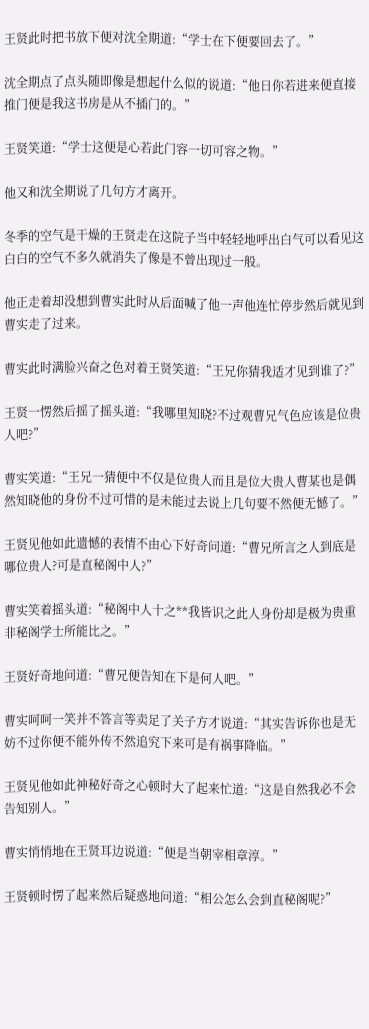王贤此时把书放下便对沈全期道:“学士在下便要回去了。”

沈全期点了点头随即像是想起什么似的说道:“他日你若进来便直接推门便是我这书房是从不插门的。”

王贤笑道:“学士这便是心若此门容一切可容之物。”

他又和沈全期说了几句方才离开。

冬季的空气是干燥的王贤走在这院子当中轻轻地呼出白气可以看见这白白的空气不多久就消失了像是不曾出现过一般。

他正走着却没想到曹实此时从后面喊了他一声他连忙停步然后就见到曹实走了过来。

曹实此时满脸兴奋之色对着王贤笑道:“王兄你猜我适才见到谁了?”

王贤一愣然后摇了摇头道:“我哪里知晓?不过观曹兄气色应该是位贵人吧?”

曹实笑道:“王兄一猜便中不仅是位贵人而且是位大贵人曹某也是偶然知晓他的身份不过可惜的是未能过去说上几句要不然便无憾了。”

王贤见他如此遗憾的表情不由心下好奇问道:“曹兄所言之人到底是哪位贵人?可是直秘阁中人?”

曹实笑着摇头道:“秘阁中人十之**我皆识之此人身份却是极为贵重非秘阁学士所能比之。”

王贤好奇地问道:“曹兄便告知在下是何人吧。”

曹实呵呵一笑并不答言等卖足了关子方才说道:“其实告诉你也是无妨不过你便不能外传不然追究下来可是有祸事降临。”

王贤见他如此神秘好奇之心顿时大了起来忙道:“这是自然我必不会告知别人。”

曹实悄悄地在王贤耳边说道:“便是当朝宰相章淳。”

王贤顿时愣了起来然后疑惑地问道:“相公怎么会到直秘阁呢?”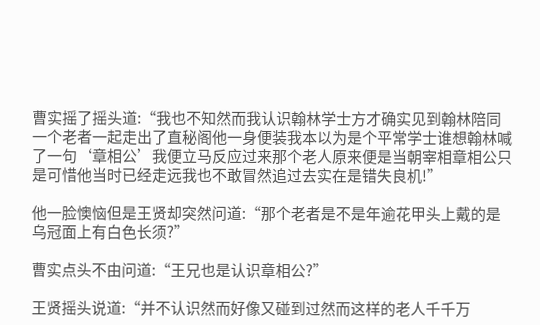曹实摇了摇头道:“我也不知然而我认识翰林学士方才确实见到翰林陪同一个老者一起走出了直秘阁他一身便装我本以为是个平常学士谁想翰林喊了一句‘章相公’我便立马反应过来那个老人原来便是当朝宰相章相公只是可惜他当时已经走远我也不敢冒然追过去实在是错失良机!”

他一脸懊恼但是王贤却突然问道:“那个老者是不是年逾花甲头上戴的是乌冠面上有白色长须?”

曹实点头不由问道:“王兄也是认识章相公?”

王贤摇头说道:“并不认识然而好像又碰到过然而这样的老人千千万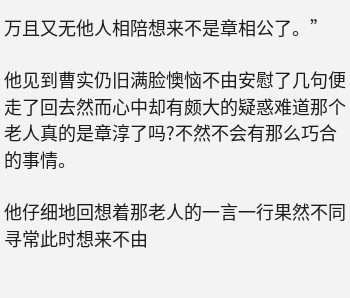万且又无他人相陪想来不是章相公了。”

他见到曹实仍旧满脸懊恼不由安慰了几句便走了回去然而心中却有颇大的疑惑难道那个老人真的是章淳了吗?不然不会有那么巧合的事情。

他仔细地回想着那老人的一言一行果然不同寻常此时想来不由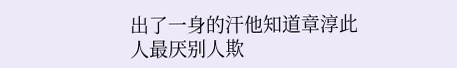出了一身的汗他知道章淳此人最厌别人欺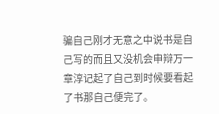骗自己刚才无意之中说书是自己写的而且又没机会申辩万一章淳记起了自己到时候要看起了书那自己便完了。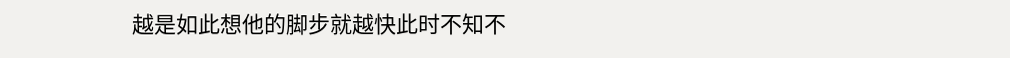越是如此想他的脚步就越快此时不知不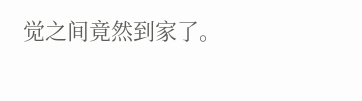觉之间竟然到家了。